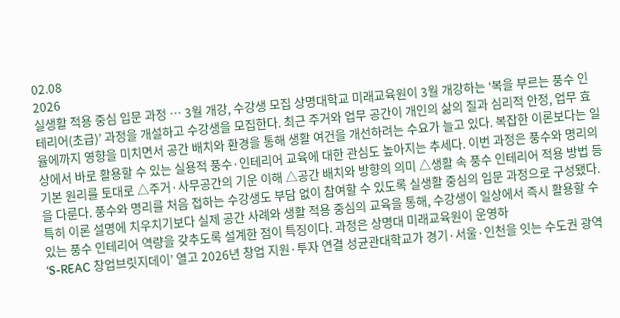02.08
2026
실생활 적용 중심 입문 과정 … 3월 개강, 수강생 모집 상명대학교 미래교육원이 3월 개강하는 ‘복을 부르는 풍수 인테리어(초급)’ 과정을 개설하고 수강생을 모집한다. 최근 주거와 업무 공간이 개인의 삶의 질과 심리적 안정, 업무 효율에까지 영향을 미치면서 공간 배치와 환경을 통해 생활 여건을 개선하려는 수요가 늘고 있다. 복잡한 이론보다는 일상에서 바로 활용할 수 있는 실용적 풍수·인테리어 교육에 대한 관심도 높아지는 추세다. 이번 과정은 풍수와 명리의 기본 원리를 토대로 △주거·사무공간의 기운 이해 △공간 배치와 방향의 의미 △생활 속 풍수 인테리어 적용 방법 등을 다룬다. 풍수와 명리를 처음 접하는 수강생도 부담 없이 참여할 수 있도록 실생활 중심의 입문 과정으로 구성됐다. 특히 이론 설명에 치우치기보다 실제 공간 사례와 생활 적용 중심의 교육을 통해, 수강생이 일상에서 즉시 활용할 수 있는 풍수 인테리어 역량을 갖추도록 설계한 점이 특징이다. 과정은 상명대 미래교육원이 운영하
‘S-REAC 창업브릿지데이’ 열고 2026년 창업 지원·투자 연결 성균관대학교가 경기·서울·인천을 잇는 수도권 광역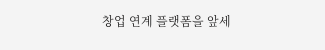창업 연계 플랫폼을 앞세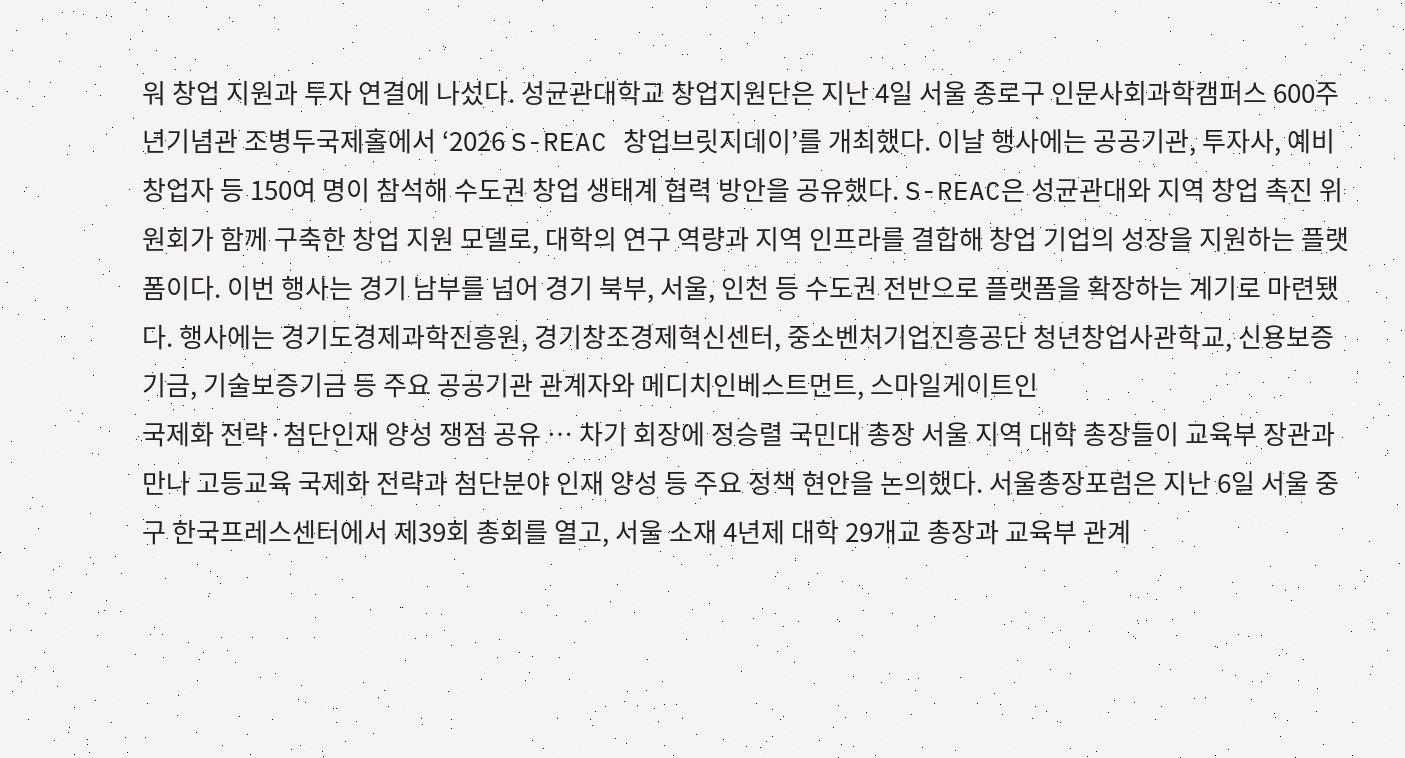워 창업 지원과 투자 연결에 나섰다. 성균관대학교 창업지원단은 지난 4일 서울 종로구 인문사회과학캠퍼스 600주년기념관 조병두국제홀에서 ‘2026 S-REAC 창업브릿지데이’를 개최했다. 이날 행사에는 공공기관, 투자사, 예비 창업자 등 150여 명이 참석해 수도권 창업 생태계 협력 방안을 공유했다. S-REAC은 성균관대와 지역 창업 촉진 위원회가 함께 구축한 창업 지원 모델로, 대학의 연구 역량과 지역 인프라를 결합해 창업 기업의 성장을 지원하는 플랫폼이다. 이번 행사는 경기 남부를 넘어 경기 북부, 서울, 인천 등 수도권 전반으로 플랫폼을 확장하는 계기로 마련됐다. 행사에는 경기도경제과학진흥원, 경기창조경제혁신센터, 중소벤처기업진흥공단 청년창업사관학교, 신용보증기금, 기술보증기금 등 주요 공공기관 관계자와 메디치인베스트먼트, 스마일게이트인
국제화 전략·첨단인재 양성 쟁점 공유 … 차기 회장에 정승렬 국민대 총장 서울 지역 대학 총장들이 교육부 장관과 만나 고등교육 국제화 전략과 첨단분야 인재 양성 등 주요 정책 현안을 논의했다. 서울총장포럼은 지난 6일 서울 중구 한국프레스센터에서 제39회 총회를 열고, 서울 소재 4년제 대학 29개교 총장과 교육부 관계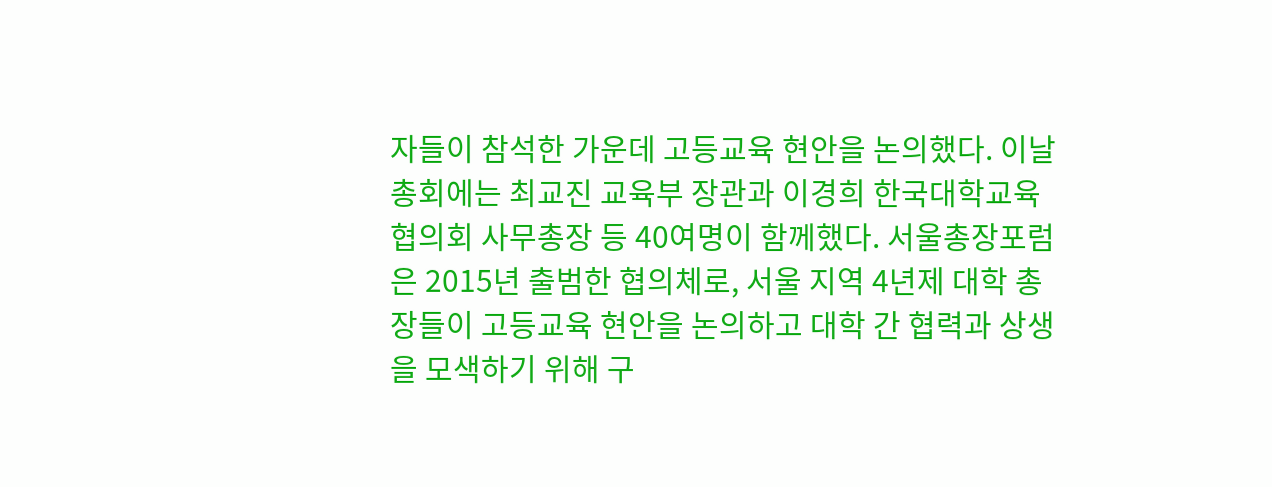자들이 참석한 가운데 고등교육 현안을 논의했다. 이날 총회에는 최교진 교육부 장관과 이경희 한국대학교육협의회 사무총장 등 40여명이 함께했다. 서울총장포럼은 2015년 출범한 협의체로, 서울 지역 4년제 대학 총장들이 고등교육 현안을 논의하고 대학 간 협력과 상생을 모색하기 위해 구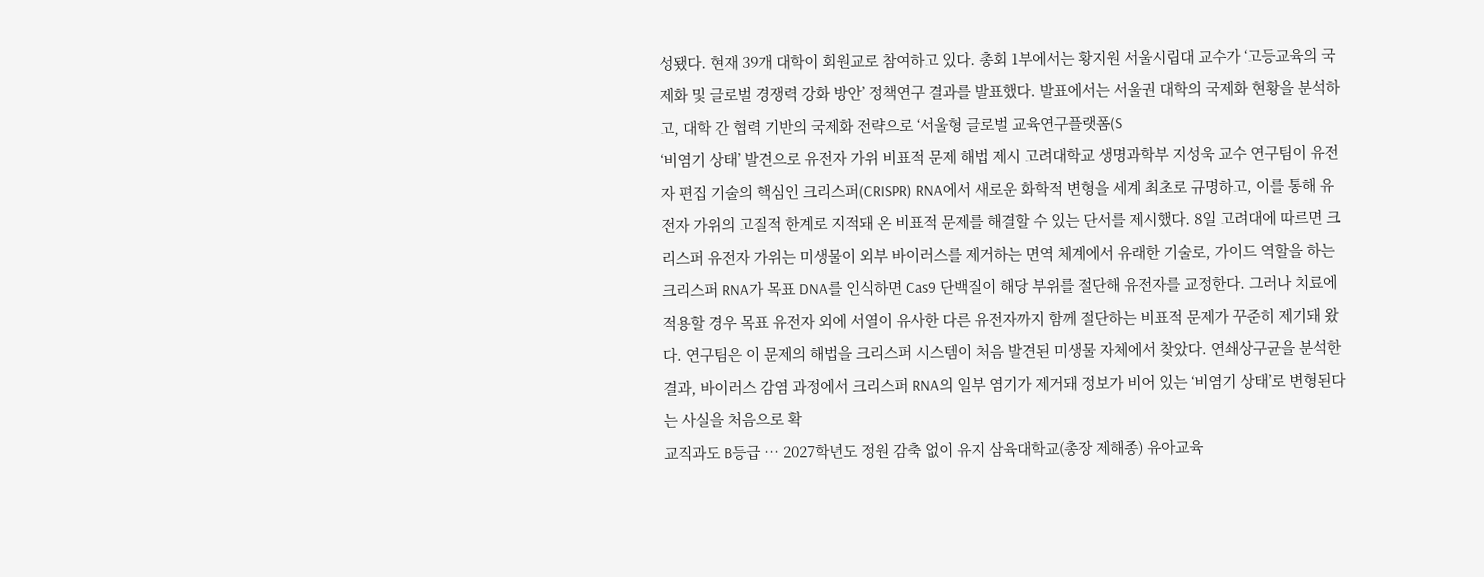성됐다. 현재 39개 대학이 회원교로 참여하고 있다. 총회 1부에서는 황지원 서울시립대 교수가 ‘고등교육의 국제화 및 글로벌 경쟁력 강화 방안’ 정책연구 결과를 발표했다. 발표에서는 서울권 대학의 국제화 현황을 분석하고, 대학 간 협력 기반의 국제화 전략으로 ‘서울형 글로벌 교육연구플랫폼(S
‘비염기 상태’ 발견으로 유전자 가위 비표적 문제 해법 제시 고려대학교 생명과학부 지성욱 교수 연구팀이 유전자 편집 기술의 핵심인 크리스퍼(CRISPR) RNA에서 새로운 화학적 변형을 세계 최초로 규명하고, 이를 통해 유전자 가위의 고질적 한계로 지적돼 온 비표적 문제를 해결할 수 있는 단서를 제시했다. 8일 고려대에 따르면 크리스퍼 유전자 가위는 미생물이 외부 바이러스를 제거하는 면역 체계에서 유래한 기술로, 가이드 역할을 하는 크리스퍼 RNA가 목표 DNA를 인식하면 Cas9 단백질이 해당 부위를 절단해 유전자를 교정한다. 그러나 치료에 적용할 경우 목표 유전자 외에 서열이 유사한 다른 유전자까지 함께 절단하는 비표적 문제가 꾸준히 제기돼 왔다. 연구팀은 이 문제의 해법을 크리스퍼 시스템이 처음 발견된 미생물 자체에서 찾았다. 연쇄상구균을 분석한 결과, 바이러스 감염 과정에서 크리스퍼 RNA의 일부 염기가 제거돼 정보가 비어 있는 ‘비염기 상태’로 변형된다는 사실을 처음으로 확
교직과도 B등급 … 2027학년도 정원 감축 없이 유지 삼육대학교(총장 제해종) 유아교육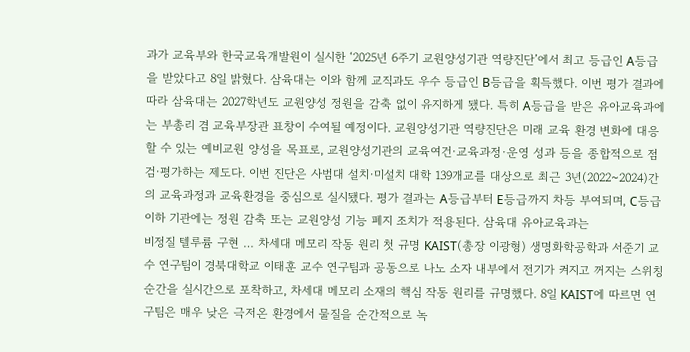과가 교육부와 한국교육개발원이 실시한 ‘2025년 6주기 교원양성기관 역량진단’에서 최고 등급인 A등급을 받았다고 8일 밝혔다. 삼육대는 이와 함께 교직과도 우수 등급인 B등급을 획득했다. 이번 평가 결과에 따라 삼육대는 2027학년도 교원양성 정원을 감축 없이 유지하게 됐다. 특히 A등급을 받은 유아교육과에는 부총리 겸 교육부장관 표창이 수여될 예정이다. 교원양성기관 역량진단은 미래 교육 환경 변화에 대응할 수 있는 예비교원 양성을 목표로, 교원양성기관의 교육여건·교육과정·운영 성과 등을 종합적으로 점검·평가하는 제도다. 이번 진단은 사범대 설치·미설치 대학 139개교를 대상으로 최근 3년(2022~2024)간의 교육과정과 교육환경을 중심으로 실시됐다. 평가 결과는 A등급부터 E등급까지 차등 부여되며, C등급 이하 기관에는 정원 감축 또는 교원양성 기능 폐지 조치가 적용된다. 삼육대 유아교육과는
비정질 텔루륨 구현 … 차세대 메모리 작동 원리 첫 규명 KAIST(총장 이광형) 생명화학공학과 서준기 교수 연구팀이 경북대학교 이태훈 교수 연구팀과 공동으로 나노 소자 내부에서 전기가 켜지고 꺼지는 스위칭 순간을 실시간으로 포착하고, 차세대 메모리 소재의 핵심 작동 원리를 규명했다. 8일 KAIST에 따르면 연구팀은 매우 낮은 극저온 환경에서 물질을 순간적으로 녹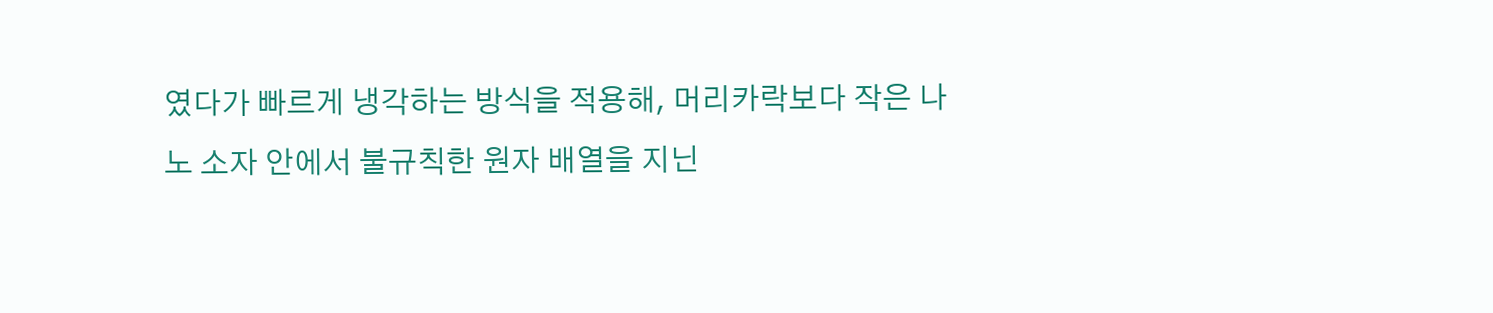였다가 빠르게 냉각하는 방식을 적용해, 머리카락보다 작은 나노 소자 안에서 불규칙한 원자 배열을 지닌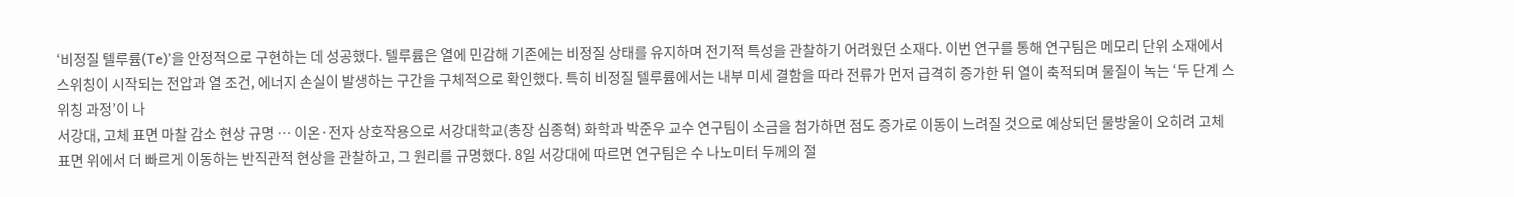‘비정질 텔루륨(Te)’을 안정적으로 구현하는 데 성공했다. 텔루륨은 열에 민감해 기존에는 비정질 상태를 유지하며 전기적 특성을 관찰하기 어려웠던 소재다. 이번 연구를 통해 연구팀은 메모리 단위 소재에서 스위칭이 시작되는 전압과 열 조건, 에너지 손실이 발생하는 구간을 구체적으로 확인했다. 특히 비정질 텔루륨에서는 내부 미세 결함을 따라 전류가 먼저 급격히 증가한 뒤 열이 축적되며 물질이 녹는 ‘두 단계 스위칭 과정’이 나
서강대, 고체 표면 마찰 감소 현상 규명 … 이온·전자 상호작용으로 서강대학교(총장 심종혁) 화학과 박준우 교수 연구팀이 소금을 첨가하면 점도 증가로 이동이 느려질 것으로 예상되던 물방울이 오히려 고체 표면 위에서 더 빠르게 이동하는 반직관적 현상을 관찰하고, 그 원리를 규명했다. 8일 서강대에 따르면 연구팀은 수 나노미터 두께의 절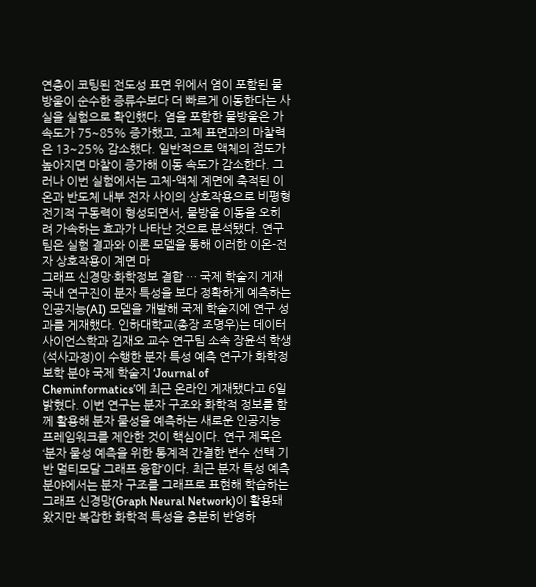연층이 코팅된 전도성 표면 위에서 염이 포함된 물방울이 순수한 증류수보다 더 빠르게 이동한다는 사실을 실험으로 확인했다. 염을 포함한 물방울은 가속도가 75~85% 증가했고, 고체 표면과의 마찰력은 13~25% 감소했다. 일반적으로 액체의 점도가 높아지면 마찰이 증가해 이동 속도가 감소한다. 그러나 이번 실험에서는 고체-액체 계면에 축적된 이온과 반도체 내부 전자 사이의 상호작용으로 비평형 전기적 구동력이 형성되면서, 물방울 이동을 오히려 가속하는 효과가 나타난 것으로 분석됐다. 연구팀은 실험 결과와 이론 모델을 통해 이러한 이온-전자 상호작용이 계면 마
그래프 신경망·화학정보 결합 … 국제 학술지 게재 국내 연구진이 분자 특성을 보다 정확하게 예측하는 인공지능(AI) 모델을 개발해 국제 학술지에 연구 성과를 게재했다. 인하대학교(총장 조명우)는 데이터사이언스학과 김재오 교수 연구팀 소속 장윤석 학생(석사과정)이 수행한 분자 특성 예측 연구가 화학정보학 분야 국제 학술지 ‘Journal of Cheminformatics’에 최근 온라인 게재됐다고 6일 밝혔다. 이번 연구는 분자 구조와 화학적 정보를 함께 활용해 분자 물성을 예측하는 새로운 인공지능 프레임워크를 제안한 것이 핵심이다. 연구 제목은 ‘분자 물성 예측을 위한 통계적 간결한 변수 선택 기반 멀티모달 그래프 융합’이다. 최근 분자 특성 예측 분야에서는 분자 구조를 그래프로 표현해 학습하는 그래프 신경망(Graph Neural Network)이 활용돼 왔지만 복잡한 화학적 특성을 충분히 반영하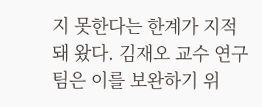지 못한다는 한계가 지적돼 왔다. 김재오 교수 연구팀은 이를 보완하기 위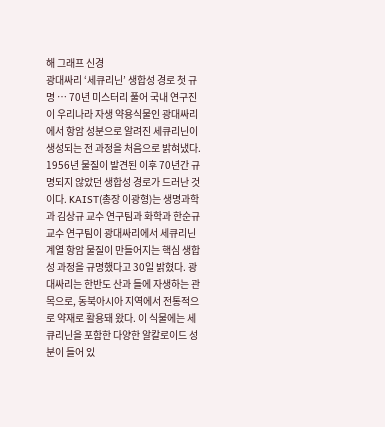해 그래프 신경
광대싸리 ‘세큐리닌’ 생합성 경로 첫 규명 … 70년 미스터리 풀어 국내 연구진이 우리나라 자생 약용식물인 광대싸리에서 항암 성분으로 알려진 세큐리닌이 생성되는 전 과정을 처음으로 밝혀냈다. 1956년 물질이 발견된 이후 70년간 규명되지 않았던 생합성 경로가 드러난 것이다. KAIST(총장 이광형)는 생명과학과 김상규 교수 연구팀과 화학과 한순규 교수 연구팀이 광대싸리에서 세큐리닌 계열 항암 물질이 만들어지는 핵심 생합성 과정을 규명했다고 30일 밝혔다. 광대싸리는 한반도 산과 들에 자생하는 관목으로, 동북아시아 지역에서 전통적으로 약재로 활용돼 왔다. 이 식물에는 세큐리닌을 포함한 다양한 알칼로이드 성분이 들어 있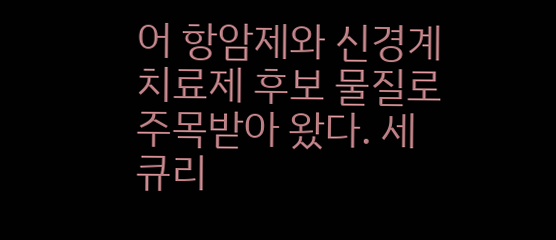어 항암제와 신경계 치료제 후보 물질로 주목받아 왔다. 세큐리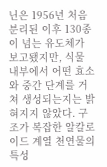닌은 1956년 처음 분리된 이후 130종이 넘는 유도체가 보고됐지만, 식물 내부에서 어떤 효소와 중간 단계를 거쳐 생성되는지는 밝혀지지 않았다. 구조가 복잡한 알칼로이드 계열 천연물의 특성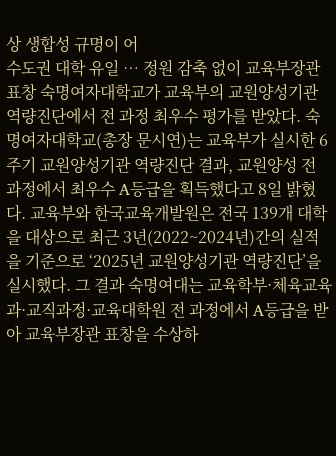상 생합성 규명이 어
수도권 대학 유일 … 정원 감축 없이 교육부장관 표창 숙명여자대학교가 교육부의 교원양성기관 역량진단에서 전 과정 최우수 평가를 받았다. 숙명여자대학교(총장 문시연)는 교육부가 실시한 6주기 교원양성기관 역량진단 결과, 교원양성 전 과정에서 최우수 A등급을 획득했다고 8일 밝혔다. 교육부와 한국교육개발원은 전국 139개 대학을 대상으로 최근 3년(2022~2024년)간의 실적을 기준으로 ‘2025년 교원양성기관 역량진단’을 실시했다. 그 결과 숙명여대는 교육학부·체육교육과·교직과정·교육대학원 전 과정에서 A등급을 받아 교육부장관 표창을 수상하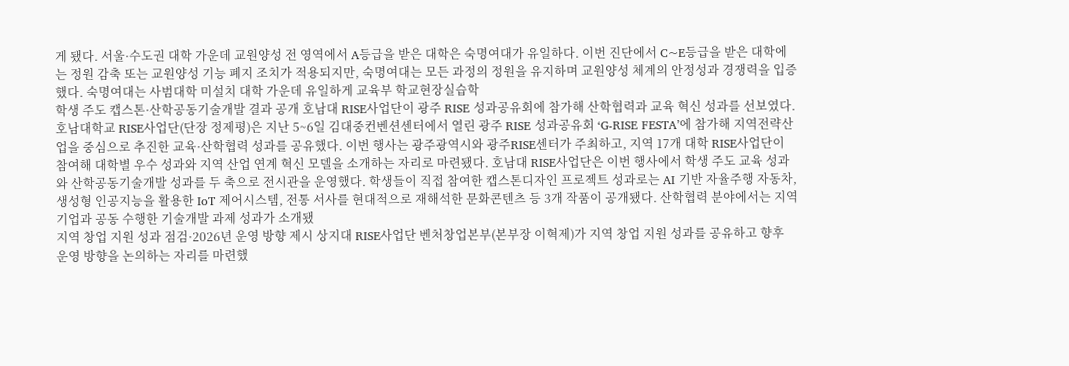게 됐다. 서울·수도권 대학 가운데 교원양성 전 영역에서 A등급을 받은 대학은 숙명여대가 유일하다. 이번 진단에서 C~E등급을 받은 대학에는 정원 감축 또는 교원양성 기능 폐지 조치가 적용되지만, 숙명여대는 모든 과정의 정원을 유지하며 교원양성 체계의 안정성과 경쟁력을 입증했다. 숙명여대는 사범대학 미설치 대학 가운데 유일하게 교육부 학교현장실습학
학생 주도 캡스톤·산학공동기술개발 결과 공개 호남대 RISE사업단이 광주 RISE 성과공유회에 참가해 산학협력과 교육 혁신 성과를 선보였다. 호남대학교 RISE사업단(단장 정제평)은 지난 5~6일 김대중컨벤션센터에서 열린 광주 RISE 성과공유회 ‘G-RISE FESTA’에 참가해 지역전략산업을 중심으로 추진한 교육·산학협력 성과를 공유했다. 이번 행사는 광주광역시와 광주RISE센터가 주최하고, 지역 17개 대학 RISE사업단이 참여해 대학별 우수 성과와 지역 산업 연계 혁신 모델을 소개하는 자리로 마련됐다. 호남대 RISE사업단은 이번 행사에서 학생 주도 교육 성과와 산학공동기술개발 성과를 두 축으로 전시관을 운영했다. 학생들이 직접 참여한 캡스톤디자인 프로젝트 성과로는 AI 기반 자율주행 자동차, 생성형 인공지능을 활용한 IoT 제어시스템, 전통 서사를 현대적으로 재해석한 문화콘텐츠 등 3개 작품이 공개됐다. 산학협력 분야에서는 지역기업과 공동 수행한 기술개발 과제 성과가 소개됐
지역 창업 지원 성과 점검·2026년 운영 방향 제시 상지대 RISE사업단 벤처창업본부(본부장 이혁제)가 지역 창업 지원 성과를 공유하고 향후 운영 방향을 논의하는 자리를 마련했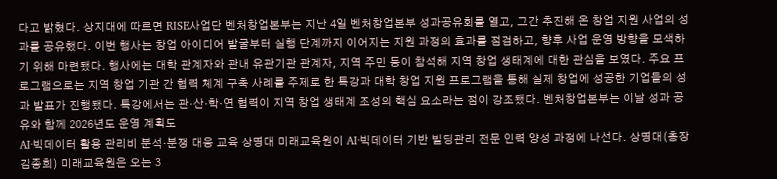다고 밝혔다. 상지대에 따르면 RISE사업단 벤처창업본부는 지난 4일 벤처창업본부 성과공유회를 열고, 그간 추진해 온 창업 지원 사업의 성과를 공유했다. 이번 행사는 창업 아이디어 발굴부터 실행 단계까지 이어지는 지원 과정의 효과를 점검하고, 향후 사업 운영 방향을 모색하기 위해 마련됐다. 행사에는 대학 관계자와 관내 유관기관 관계자, 지역 주민 등이 참석해 지역 창업 생태계에 대한 관심을 보였다. 주요 프로그램으로는 지역 창업 기관 간 협력 체계 구축 사례를 주제로 한 특강과 대학 창업 지원 프로그램을 통해 실제 창업에 성공한 기업들의 성과 발표가 진행됐다. 특강에서는 관·산·학·연 협력이 지역 창업 생태계 조성의 핵심 요소라는 점이 강조됐다. 벤처창업본부는 이날 성과 공유와 함께 2026년도 운영 계획도
AI·빅데이터 활용 관리비 분석·분쟁 대응 교육 상명대 미래교육원이 AI·빅데이터 기반 빌딩관리 전문 인력 양성 과정에 나선다. 상명대(총장 김종희) 미래교육원은 오는 3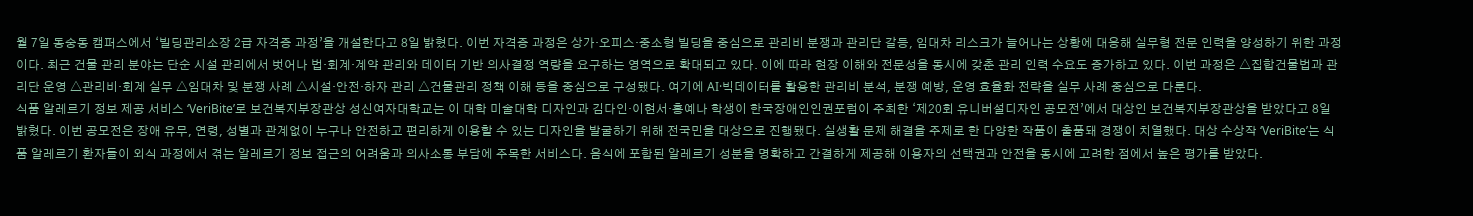월 7일 동숭동 캠퍼스에서 ‘빌딩관리소장 2급 자격증 과정’을 개설한다고 8일 밝혔다. 이번 자격증 과정은 상가·오피스·중소형 빌딩을 중심으로 관리비 분쟁과 관리단 갈등, 임대차 리스크가 늘어나는 상황에 대응해 실무형 전문 인력을 양성하기 위한 과정이다. 최근 건물 관리 분야는 단순 시설 관리에서 벗어나 법·회계·계약 관리와 데이터 기반 의사결정 역량을 요구하는 영역으로 확대되고 있다. 이에 따라 현장 이해와 전문성을 동시에 갖춘 관리 인력 수요도 증가하고 있다. 이번 과정은 △집합건물법과 관리단 운영 △관리비·회계 실무 △임대차 및 분쟁 사례 △시설·안전·하자 관리 △건물관리 정책 이해 등을 중심으로 구성됐다. 여기에 AI·빅데이터를 활용한 관리비 분석, 분쟁 예방, 운영 효율화 전략을 실무 사례 중심으로 다룬다.
식품 알레르기 정보 제공 서비스 ‘VeriBite’로 보건복지부장관상 성신여자대학교는 이 대학 미술대학 디자인과 김다인·이현서·홍예나 학생이 한국장애인인권포럼이 주최한 ‘제20회 유니버설디자인 공모전’에서 대상인 보건복지부장관상을 받았다고 8일 밝혔다. 이번 공모전은 장애 유무, 연령, 성별과 관계없이 누구나 안전하고 편리하게 이용할 수 있는 디자인을 발굴하기 위해 전국민을 대상으로 진행됐다. 실생활 문제 해결을 주제로 한 다양한 작품이 출품돼 경쟁이 치열했다. 대상 수상작 ‘VeriBite’는 식품 알레르기 환자들이 외식 과정에서 겪는 알레르기 정보 접근의 어려움과 의사소통 부담에 주목한 서비스다. 음식에 포함된 알레르기 성분을 명확하고 간결하게 제공해 이용자의 선택권과 안전을 동시에 고려한 점에서 높은 평가를 받았다.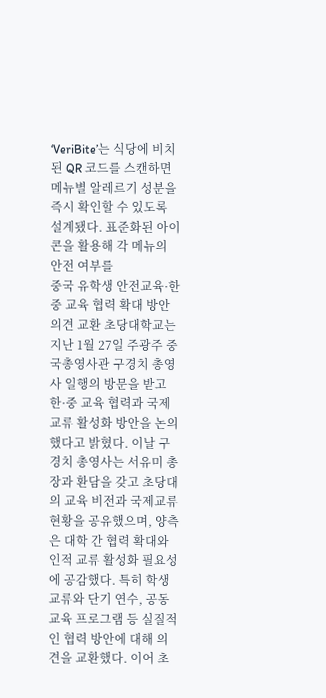‘VeriBite’는 식당에 비치된 QR 코드를 스캔하면 메뉴별 알레르기 성분을 즉시 확인할 수 있도록 설계됐다. 표준화된 아이콘을 활용해 각 메뉴의 안전 여부를
중국 유학생 안전교육·한중 교육 협력 확대 방안 의견 교환 초당대학교는 지난 1월 27일 주광주 중국총영사관 구경치 총영사 일행의 방문을 받고 한·중 교육 협력과 국제교류 활성화 방안을 논의했다고 밝혔다. 이날 구경치 총영사는 서유미 총장과 환담을 갖고 초당대의 교육 비전과 국제교류 현황을 공유했으며, 양측은 대학 간 협력 확대와 인적 교류 활성화 필요성에 공감했다. 특히 학생 교류와 단기 연수, 공동 교육 프로그램 등 실질적인 협력 방안에 대해 의견을 교환했다. 이어 초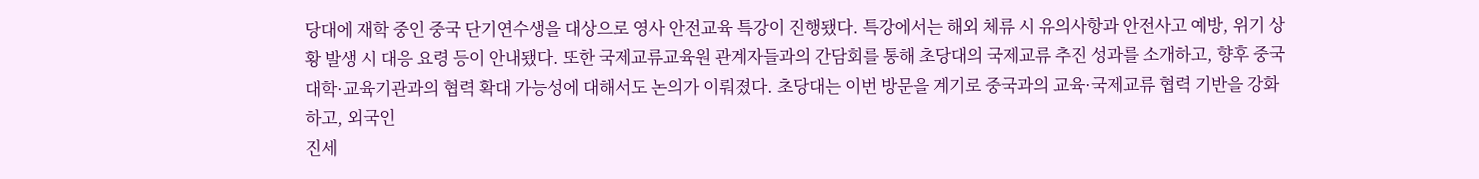당대에 재학 중인 중국 단기연수생을 대상으로 영사 안전교육 특강이 진행됐다. 특강에서는 해외 체류 시 유의사항과 안전사고 예방, 위기 상황 발생 시 대응 요령 등이 안내됐다. 또한 국제교류교육원 관계자들과의 간담회를 통해 초당대의 국제교류 추진 성과를 소개하고, 향후 중국 대학·교육기관과의 협력 확대 가능성에 대해서도 논의가 이뤄졌다. 초당대는 이번 방문을 계기로 중국과의 교육·국제교류 협력 기반을 강화하고, 외국인
진세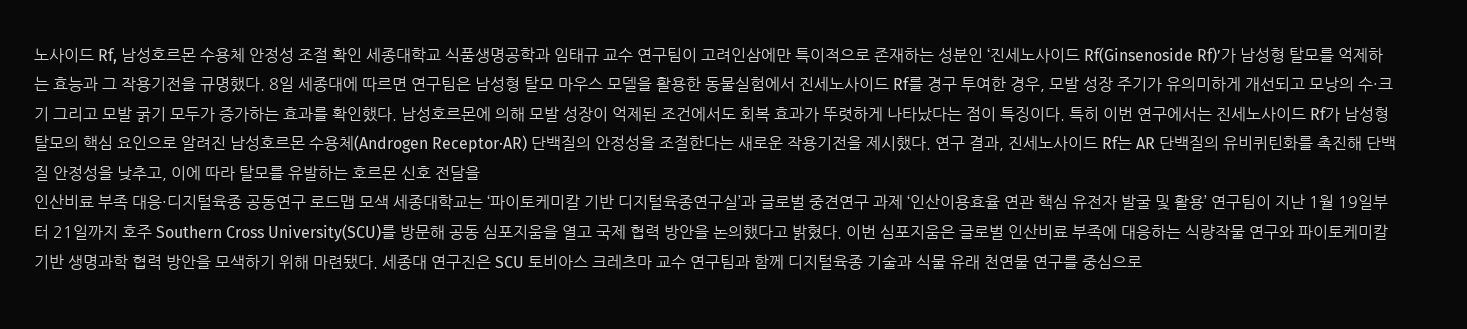노사이드 Rf, 남성호르몬 수용체 안정성 조절 확인 세종대학교 식품생명공학과 임태규 교수 연구팀이 고려인삼에만 특이적으로 존재하는 성분인 ‘진세노사이드 Rf(Ginsenoside Rf)’가 남성형 탈모를 억제하는 효능과 그 작용기전을 규명했다. 8일 세종대에 따르면 연구팀은 남성형 탈모 마우스 모델을 활용한 동물실험에서 진세노사이드 Rf를 경구 투여한 경우, 모발 성장 주기가 유의미하게 개선되고 모낭의 수·크기 그리고 모발 굵기 모두가 증가하는 효과를 확인했다. 남성호르몬에 의해 모발 성장이 억제된 조건에서도 회복 효과가 뚜렷하게 나타났다는 점이 특징이다. 특히 이번 연구에서는 진세노사이드 Rf가 남성형 탈모의 핵심 요인으로 알려진 남성호르몬 수용체(Androgen Receptor·AR) 단백질의 안정성을 조절한다는 새로운 작용기전을 제시했다. 연구 결과, 진세노사이드 Rf는 AR 단백질의 유비퀴틴화를 촉진해 단백질 안정성을 낮추고, 이에 따라 탈모를 유발하는 호르몬 신호 전달을
인산비료 부족 대응·디지털육종 공동연구 로드맵 모색 세종대학교는 ‘파이토케미칼 기반 디지털육종연구실’과 글로벌 중견연구 과제 ‘인산이용효율 연관 핵심 유전자 발굴 및 활용’ 연구팀이 지난 1월 19일부터 21일까지 호주 Southern Cross University(SCU)를 방문해 공동 심포지움을 열고 국제 협력 방안을 논의했다고 밝혔다. 이번 심포지움은 글로벌 인산비료 부족에 대응하는 식량작물 연구와 파이토케미칼 기반 생명과학 협력 방안을 모색하기 위해 마련됐다. 세종대 연구진은 SCU 토비아스 크레츠마 교수 연구팀과 함께 디지털육종 기술과 식물 유래 천연물 연구를 중심으로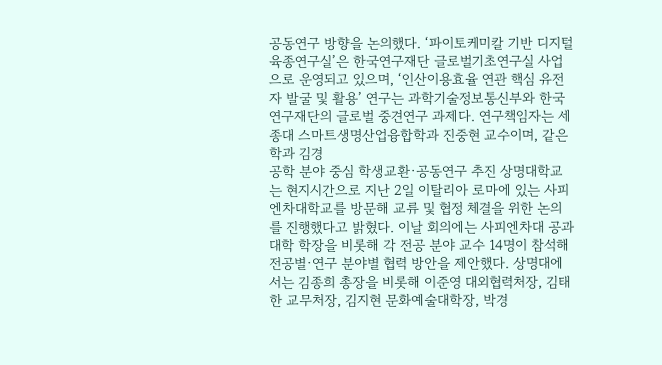공동연구 방향을 논의했다. ‘파이토케미칼 기반 디지털육종연구실’은 한국연구재단 글로벌기초연구실 사업으로 운영되고 있으며, ‘인산이용효율 연관 핵심 유전자 발굴 및 활용’ 연구는 과학기술정보통신부와 한국연구재단의 글로벌 중견연구 과제다. 연구책임자는 세종대 스마트생명산업융합학과 진중현 교수이며, 같은 학과 김경
공학 분야 중심 학생교환·공동연구 추진 상명대학교는 현지시간으로 지난 2일 이탈리아 로마에 있는 사피엔차대학교를 방문해 교류 및 협정 체결을 위한 논의를 진행했다고 밝혔다. 이날 회의에는 사피엔차대 공과대학 학장을 비롯해 각 전공 분야 교수 14명이 참석해 전공별·연구 분야별 협력 방안을 제안했다. 상명대에서는 김종희 총장을 비롯해 이준영 대외협력처장, 김태한 교무처장, 김지현 문화예술대학장, 박경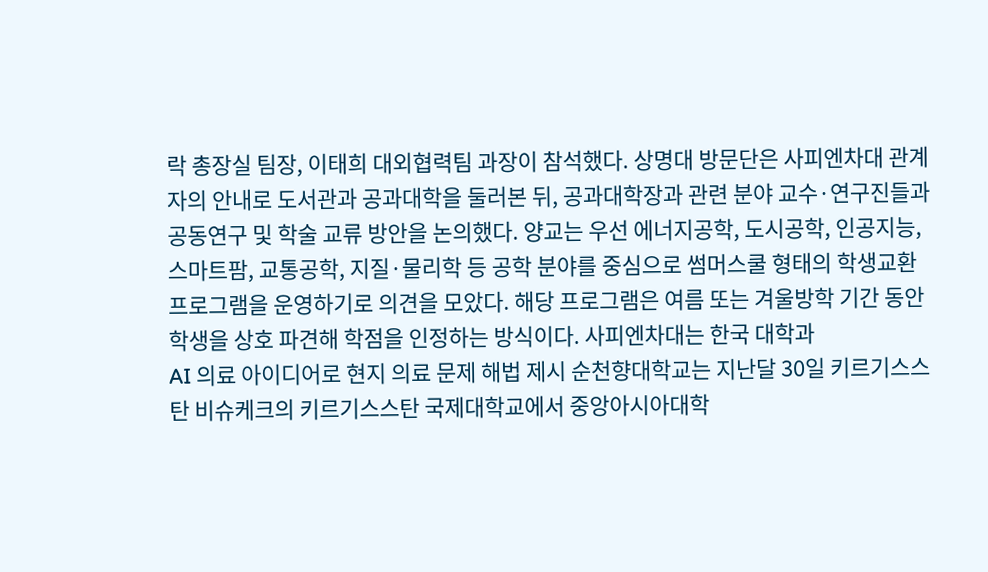락 총장실 팀장, 이태희 대외협력팀 과장이 참석했다. 상명대 방문단은 사피엔차대 관계자의 안내로 도서관과 공과대학을 둘러본 뒤, 공과대학장과 관련 분야 교수·연구진들과 공동연구 및 학술 교류 방안을 논의했다. 양교는 우선 에너지공학, 도시공학, 인공지능, 스마트팜, 교통공학, 지질·물리학 등 공학 분야를 중심으로 썸머스쿨 형태의 학생교환 프로그램을 운영하기로 의견을 모았다. 해당 프로그램은 여름 또는 겨울방학 기간 동안 학생을 상호 파견해 학점을 인정하는 방식이다. 사피엔차대는 한국 대학과
AI 의료 아이디어로 현지 의료 문제 해법 제시 순천향대학교는 지난달 30일 키르기스스탄 비슈케크의 키르기스스탄 국제대학교에서 중앙아시아대학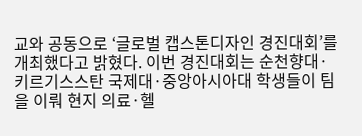교와 공동으로 ‘글로벌 캡스톤디자인 경진대회’를 개최했다고 밝혔다. 이번 경진대회는 순천향대·키르기스스탄 국제대·중앙아시아대 학생들이 팀을 이뤄 현지 의료·헬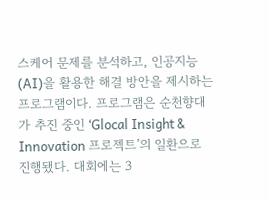스케어 문제를 분석하고, 인공지능(AI)을 활용한 해결 방안을 제시하는 프로그램이다. 프로그램은 순천향대가 추진 중인 ‘Glocal Insight & Innovation 프로젝트’의 일환으로 진행됐다. 대회에는 3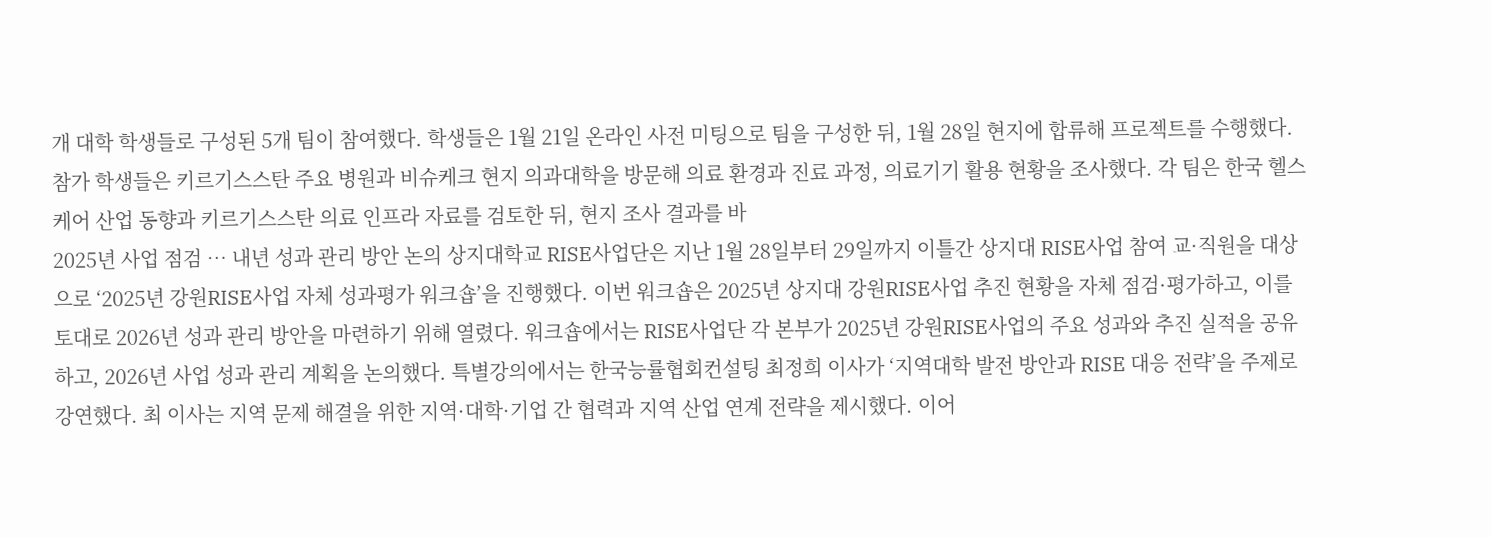개 대학 학생들로 구성된 5개 팀이 참여했다. 학생들은 1월 21일 온라인 사전 미팅으로 팀을 구성한 뒤, 1월 28일 현지에 합류해 프로젝트를 수행했다. 참가 학생들은 키르기스스탄 주요 병원과 비슈케크 현지 의과대학을 방문해 의료 환경과 진료 과정, 의료기기 활용 현황을 조사했다. 각 팀은 한국 헬스케어 산업 동향과 키르기스스탄 의료 인프라 자료를 검토한 뒤, 현지 조사 결과를 바
2025년 사업 점검 … 내년 성과 관리 방안 논의 상지대학교 RISE사업단은 지난 1월 28일부터 29일까지 이틀간 상지대 RISE사업 참여 교·직원을 대상으로 ‘2025년 강원RISE사업 자체 성과평가 워크숍’을 진행했다. 이번 워크숍은 2025년 상지대 강원RISE사업 추진 현황을 자체 점검·평가하고, 이를 토대로 2026년 성과 관리 방안을 마련하기 위해 열렸다. 워크숍에서는 RISE사업단 각 본부가 2025년 강원RISE사업의 주요 성과와 추진 실적을 공유하고, 2026년 사업 성과 관리 계획을 논의했다. 특별강의에서는 한국능률협회컨설팅 최정희 이사가 ‘지역대학 발전 방안과 RISE 대응 전략’을 주제로 강연했다. 최 이사는 지역 문제 해결을 위한 지역·대학·기업 간 협력과 지역 산업 연계 전략을 제시했다. 이어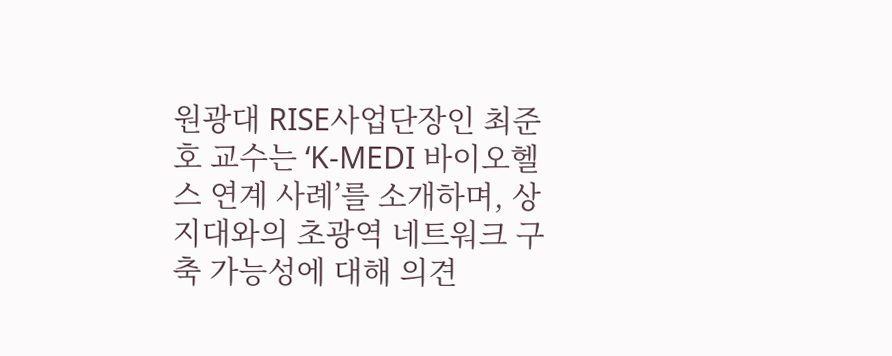원광대 RISE사업단장인 최준호 교수는 ‘K-MEDI 바이오헬스 연계 사례’를 소개하며, 상지대와의 초광역 네트워크 구축 가능성에 대해 의견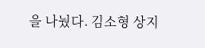을 나눴다. 김소형 상지